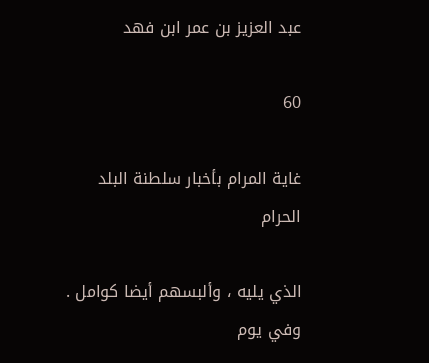عبد العزيز بن عمر ابن فهد

60

غاية المرام بأخبار سلطنة البلد الحرام

الذي يليه ، وألبسهم أيضا كوامل . وفي يوم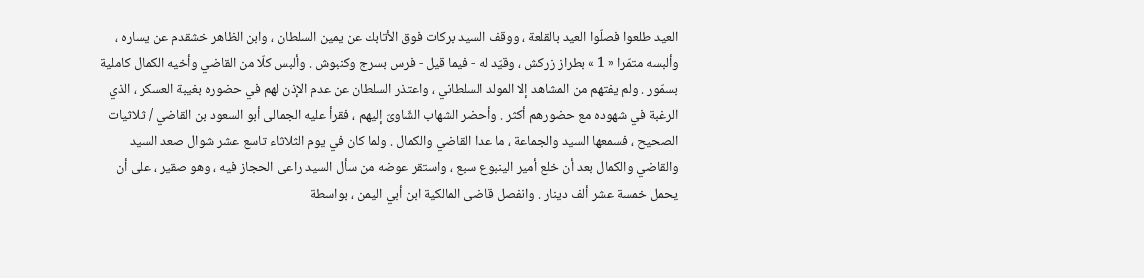العيد طلعوا فصلّوا العيد بالقلعة ، ووقف السيد بركات فوق الأتابك عن يمين السلطان ، وابن الظاهر خشقدم عن يساره ، وألبسه متمّرا « 1 » بطراز زركش ، وقيّد له - فيما قيل - فرس بسرج وكنبوش . وألبس كلّا من القاضي وأخيه الكمال كاملية بسمّور . ولم يفتهم من المشاهد إلا المولد السلطاني ، واعتذر السلطان عن عدم الإذن لهم في حضوره بغيبة العسكر ، الذي الرغبة في شهوده مع حضورهم أكثر . وأحضر الشهاب الشّاوىّ إليهم ، فقرأ عليه الجمالى أبو السعود بن القاضي / ثلاثيات الصحيح ، فسمعها السيد والجماعة ، ما عدا القاضي والكمال . ولما كان في يوم الثلاثاء تاسع عشر شوال صعد السيد والقاضي والكمال بعد أن خلع أمير الينبوع سبع ، واستقر عوضه من سأل السيد راعى الحجاز فيه ، وهو صقير ، على أن يحمل خمسة عشر ألف دينار . وانفصل قاضى المالكية ابن أبي اليمن ، بواسطة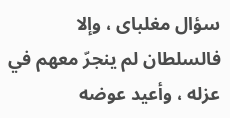سؤال مغلباى ، وإلا فالسلطان لم ينجرّ معهم في عزله ، وأعيد عوضه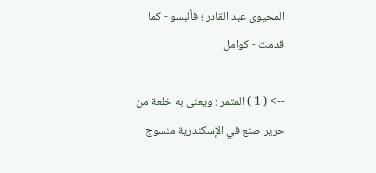المحيوى عبد القادر ؛ فألبسو - كما قدمت - كوامل

--> ( 1 ) المتمر : ويعنى به خلعة من حرير صنع في الإسكندرية منسوج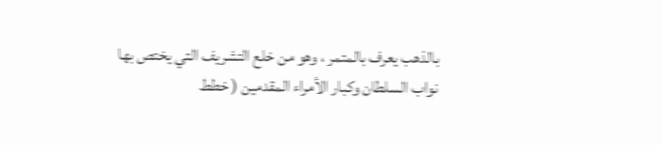بالذهب يعرف بالمتمر ، وهو من خلع التشريف التي يختص بها نواب السلطان وكبار الأمراء المقدمين ( خطط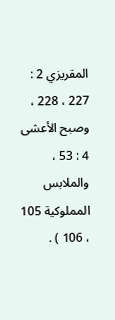المقريزي 2 : 227 ، 228 ، وصبح الأعشى 4 : 53 ، والملابس المملوكية 105 ، 106 ) .